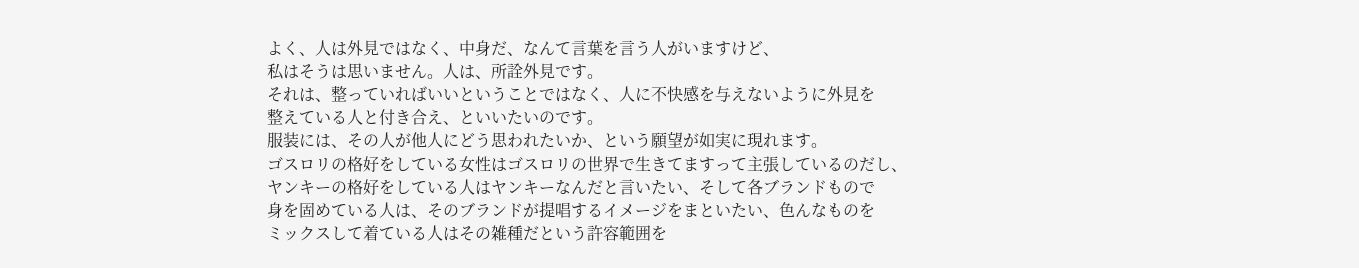よく、人は外見ではなく、中身だ、なんて言葉を言う人がいますけど、
私はそうは思いません。人は、所詮外見です。
それは、整っていればいいということではなく、人に不快感を与えないように外見を
整えている人と付き合え、といいたいのです。
服装には、その人が他人にどう思われたいか、という願望が如実に現れます。
ゴスロリの格好をしている女性はゴスロリの世界で生きてますって主張しているのだし、
ヤンキーの格好をしている人はヤンキーなんだと言いたい、そして各ブランドもので
身を固めている人は、そのブランドが提唱するイメージをまといたい、色んなものを
ミックスして着ている人はその雑種だという許容範囲を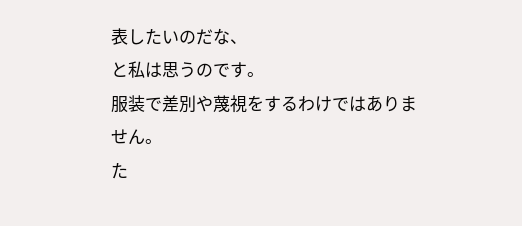表したいのだな、
と私は思うのです。
服装で差別や蔑視をするわけではありません。
た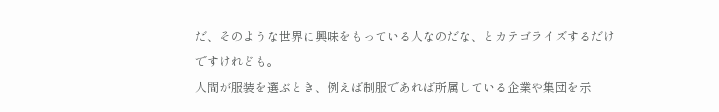だ、そのような世界に興味をもっている人なのだな、とカテゴライズするだけ
ですけれども。
人間が服装を選ぶとき、例えば制服であれば所属している企業や集団を示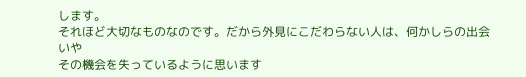します。
それほど大切なものなのです。だから外見にこだわらない人は、何かしらの出会いや
その機会を失っているように思います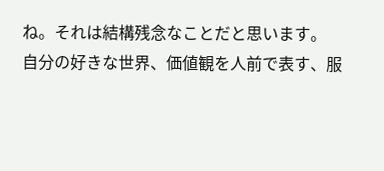ね。それは結構残念なことだと思います。
自分の好きな世界、価値観を人前で表す、服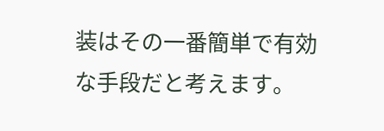装はその一番簡単で有効な手段だと考えます。